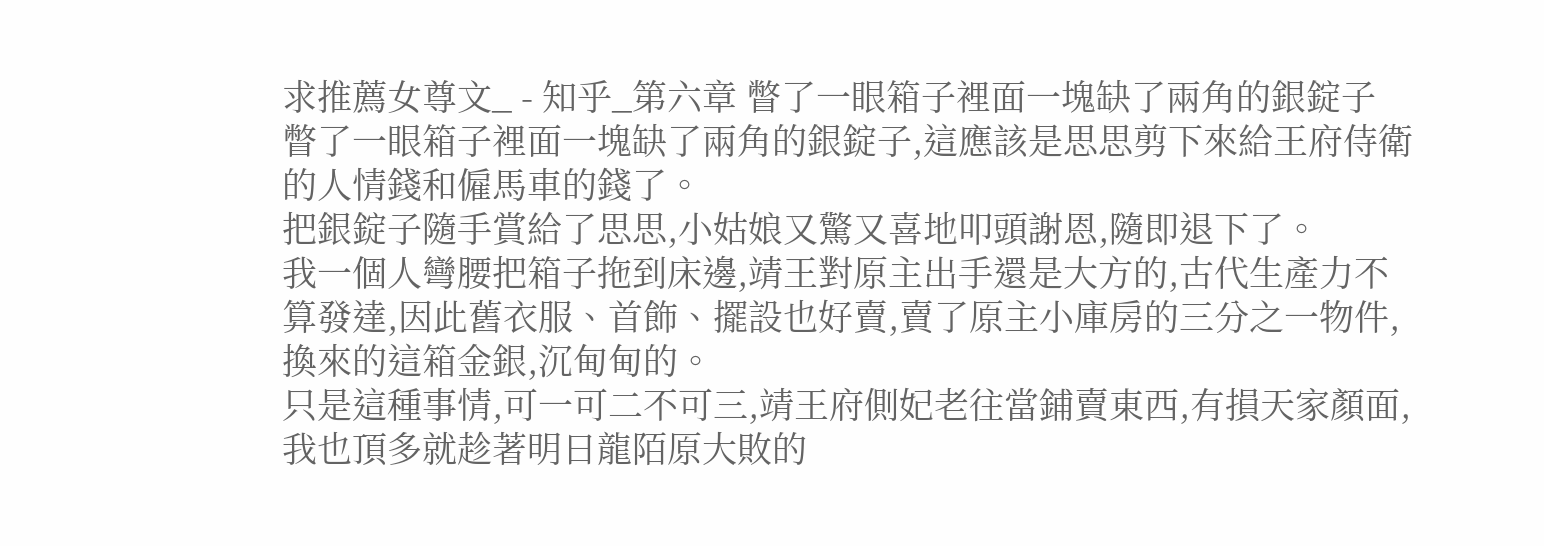求推薦女尊文_ - 知乎_第六章 瞥了一眼箱子裡面一塊缺了兩角的銀錠子
瞥了一眼箱子裡面一塊缺了兩角的銀錠子,這應該是思思剪下來給王府侍衛的人情錢和僱馬車的錢了。
把銀錠子隨手賞給了思思,小姑娘又驚又喜地叩頭謝恩,隨即退下了。
我一個人彎腰把箱子拖到床邊,靖王對原主出手還是大方的,古代生產力不算發達,因此舊衣服、首飾、擺設也好賣,賣了原主小庫房的三分之一物件,換來的這箱金銀,沉甸甸的。
只是這種事情,可一可二不可三,靖王府側妃老往當鋪賣東西,有損天家顏面,我也頂多就趁著明日龍陌原大敗的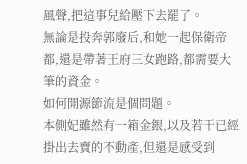風聲,把這事兒給壓下去罷了。
無論是投奔郭廢后,和她一起保衛帝都,還是帶著王府三女跑路,都需要大筆的資金。
如何開源節流是個問題。
本側妃雖然有一箱金銀,以及若干已經掛出去賣的不動產,但還是感受到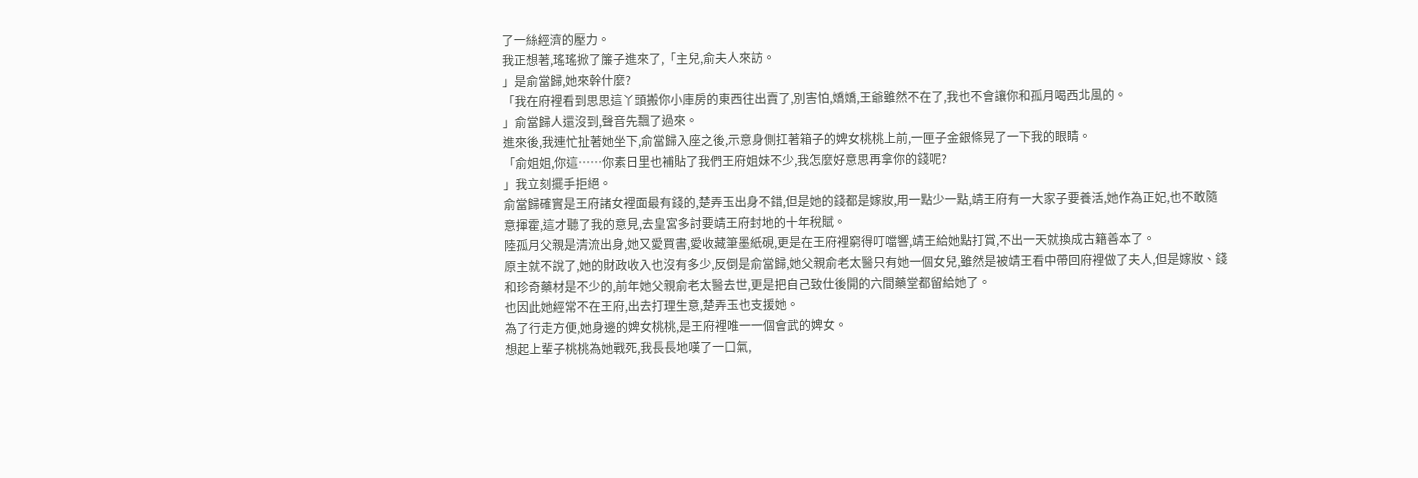了一絲經濟的壓力。
我正想著,瑤瑤掀了簾子進來了,「主兒,俞夫人來訪。
」是俞當歸,她來幹什麼?
「我在府裡看到思思這丫頭搬你小庫房的東西往出賣了,別害怕,嬌嬌,王爺雖然不在了,我也不會讓你和孤月喝西北風的。
」俞當歸人還沒到,聲音先飄了過來。
進來後,我連忙扯著她坐下,俞當歸入座之後,示意身側扛著箱子的婢女桃桃上前,一匣子金銀條晃了一下我的眼睛。
「俞姐姐,你這……你素日里也補貼了我們王府姐妹不少,我怎麼好意思再拿你的錢呢?
」我立刻擺手拒絕。
俞當歸確實是王府諸女裡面最有錢的,楚弄玉出身不錯,但是她的錢都是嫁妝,用一點少一點,靖王府有一大家子要養活,她作為正妃,也不敢隨意揮霍,這才聽了我的意見,去皇宮多討要靖王府封地的十年稅賦。
陸孤月父親是清流出身,她又愛買書,愛收藏筆墨紙硯,更是在王府裡窮得叮噹響,靖王給她點打賞,不出一天就換成古籍善本了。
原主就不說了,她的財政收入也沒有多少,反倒是俞當歸,她父親俞老太醫只有她一個女兒,雖然是被靖王看中帶回府裡做了夫人,但是嫁妝、錢和珍奇藥材是不少的,前年她父親俞老太醫去世,更是把自己致仕後開的六間藥堂都留給她了。
也因此她經常不在王府,出去打理生意,楚弄玉也支援她。
為了行走方便,她身邊的婢女桃桃,是王府裡唯一一個會武的婢女。
想起上輩子桃桃為她戰死,我長長地嘆了一口氣,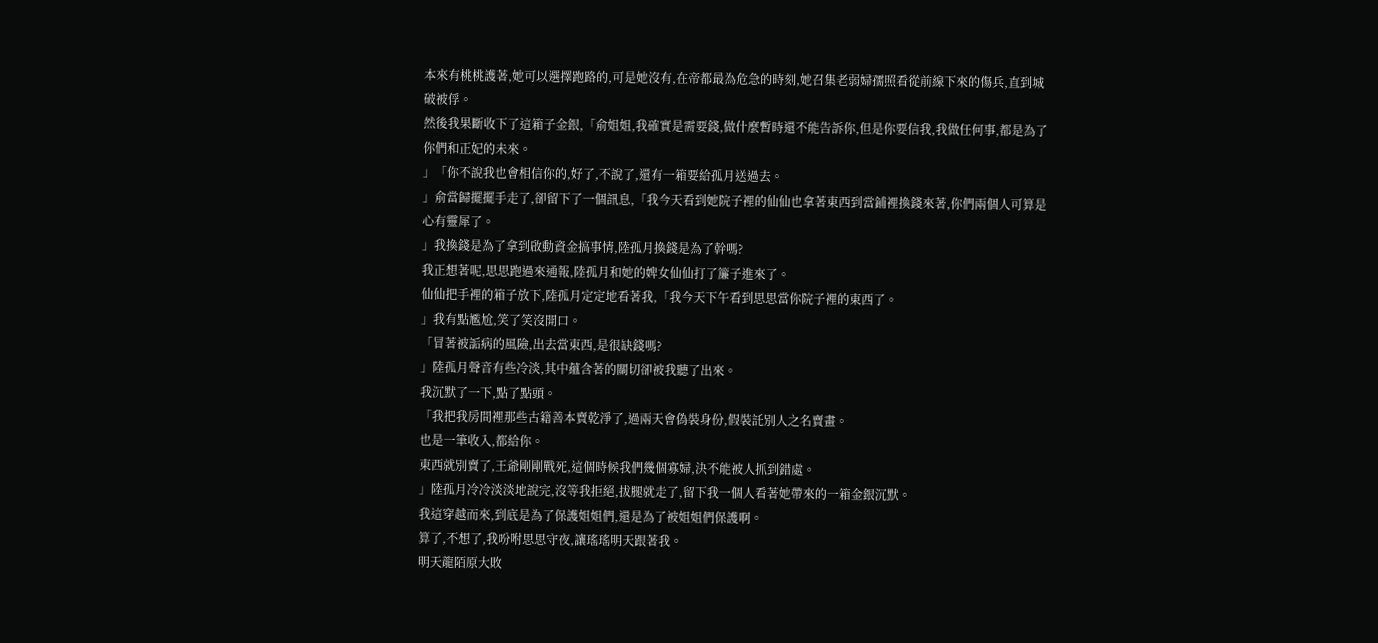本來有桃桃護著,她可以選擇跑路的,可是她沒有,在帝都最為危急的時刻,她召集老弱婦孺照看從前線下來的傷兵,直到城破被俘。
然後我果斷收下了這箱子金銀,「俞姐姐,我確實是需要錢,做什麼暫時還不能告訴你,但是你要信我,我做任何事,都是為了你們和正妃的未來。
」「你不說我也會相信你的,好了,不說了,還有一箱要給孤月送過去。
」俞當歸擺擺手走了,卻留下了一個訊息,「我今天看到她院子裡的仙仙也拿著東西到當鋪裡換錢來著,你們兩個人可算是心有靈犀了。
」我換錢是為了拿到啟動資金搞事情,陸孤月換錢是為了幹嗎?
我正想著呢,思思跑過來通報,陸孤月和她的婢女仙仙打了簾子進來了。
仙仙把手裡的箱子放下,陸孤月定定地看著我,「我今天下午看到思思當你院子裡的東西了。
」我有點尷尬,笑了笑沒開口。
「冒著被詬病的風險,出去當東西,是很缺錢嗎?
」陸孤月聲音有些冷淡,其中蘊含著的關切卻被我聽了出來。
我沉默了一下,點了點頭。
「我把我房間裡那些古籍善本賣乾淨了,過兩天會偽裝身份,假裝託別人之名賣畫。
也是一筆收入,都給你。
東西就別賣了,王爺剛剛戰死,這個時候我們幾個寡婦,決不能被人抓到錯處。
」陸孤月冷冷淡淡地說完,沒等我拒絕,拔腿就走了,留下我一個人看著她帶來的一箱金銀沉默。
我這穿越而來,到底是為了保護姐姐們,還是為了被姐姐們保護啊。
算了,不想了,我吩咐思思守夜,讓瑤瑤明天跟著我。
明天龍陌原大敗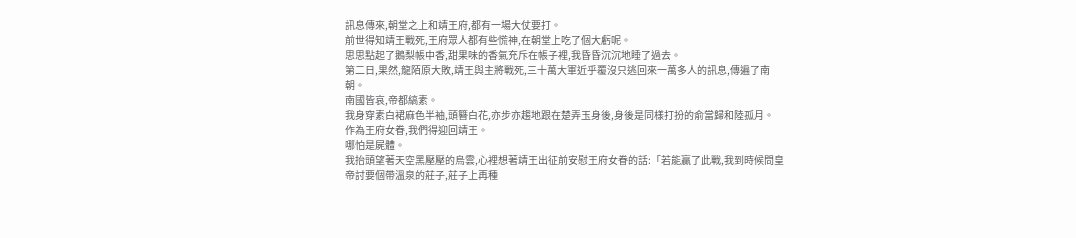訊息傳來,朝堂之上和靖王府,都有一場大仗要打。
前世得知靖王戰死,王府眾人都有些慌神,在朝堂上吃了個大虧呢。
思思點起了鵝梨帳中香,甜果味的香氣充斥在帳子裡,我昏昏沉沉地睡了過去。
第二日,果然,龍陌原大敗,靖王與主將戰死,三十萬大軍近乎覆沒只逃回來一萬多人的訊息,傳遍了南朝。
南國皆哀,帝都縞素。
我身穿素白裙麻色半袖,頭簪白花,亦步亦趨地跟在楚弄玉身後,身後是同樣打扮的俞當歸和陸孤月。
作為王府女眷,我們得迎回靖王。
哪怕是屍體。
我抬頭望著天空黑壓壓的烏雲,心裡想著靖王出征前安慰王府女眷的話:「若能贏了此戰,我到時候問皇帝討要個帶溫泉的莊子,莊子上再種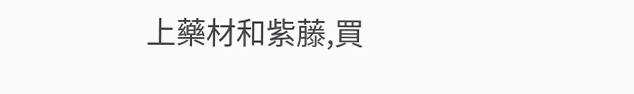上藥材和紫藤,買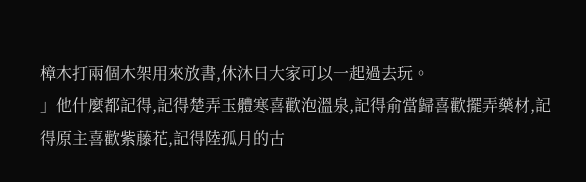樟木打兩個木架用來放書,休沐日大家可以一起過去玩。
」他什麼都記得,記得楚弄玉體寒喜歡泡溫泉,記得俞當歸喜歡擺弄藥材,記得原主喜歡紫藤花,記得陸孤月的古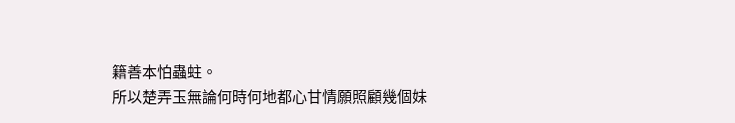籍善本怕蟲蛀。
所以楚弄玉無論何時何地都心甘情願照顧幾個妹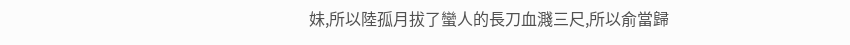妹,所以陸孤月拔了蠻人的長刀血濺三尺,所以俞當歸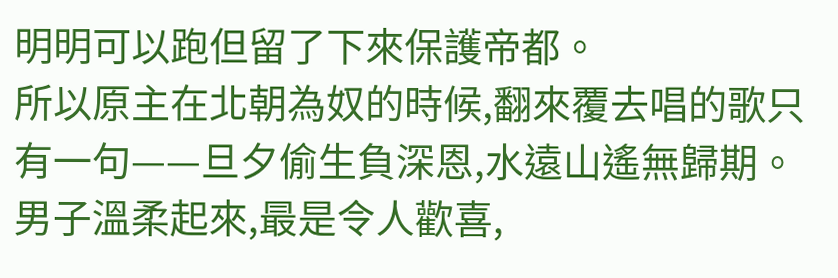明明可以跑但留了下來保護帝都。
所以原主在北朝為奴的時候,翻來覆去唱的歌只有一句——旦夕偷生負深恩,水遠山遙無歸期。
男子溫柔起來,最是令人歡喜,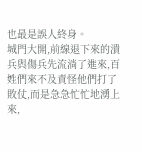也最是誤人終身。
城門大開,前線退下來的潰兵與傷兵先流淌了進來,百姓們來不及責怪他們打了敗仗,而是急急忙忙地湧上來,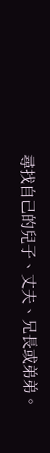尋找自己的兒子、丈夫、兄長或弟弟。